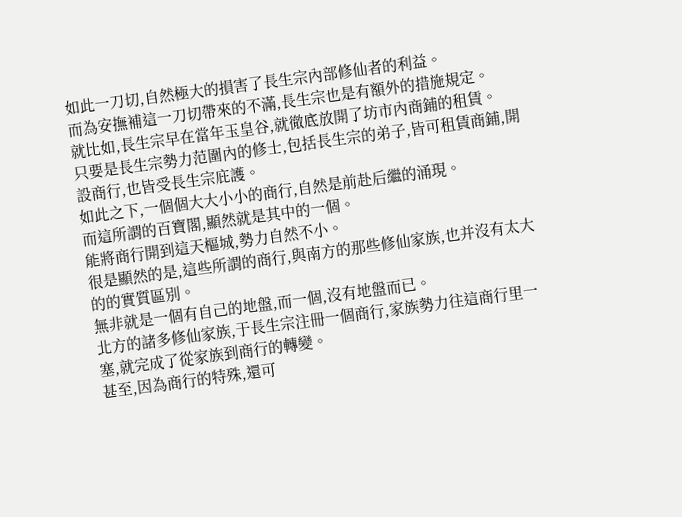如此一刀切,自然極大的損害了長生宗內部修仙者的利益。
而為安撫補這一刀切帶來的不滿,長生宗也是有額外的措施規定。
就比如,長生宗早在當年玉皇谷,就徹底放開了坊市內商鋪的租賃。
只要是長生宗勢力范圍內的修士,包括長生宗的弟子,皆可租賃商鋪,開設商行,也皆受長生宗庇護。
如此之下,一個個大大小小的商行,自然是前赴后繼的涌現。
而這所謂的百寶閣,顯然就是其中的一個。
能將商行開到這天樞城,勢力自然不小。
很是顯然的是,這些所謂的商行,與南方的那些修仙家族,也并沒有太大的的實質區別。
無非就是一個有自己的地盤,而一個,沒有地盤而已。
北方的諸多修仙家族,于長生宗注冊一個商行,家族勢力往這商行里一塞,就完成了從家族到商行的轉變。
甚至,因為商行的特殊,還可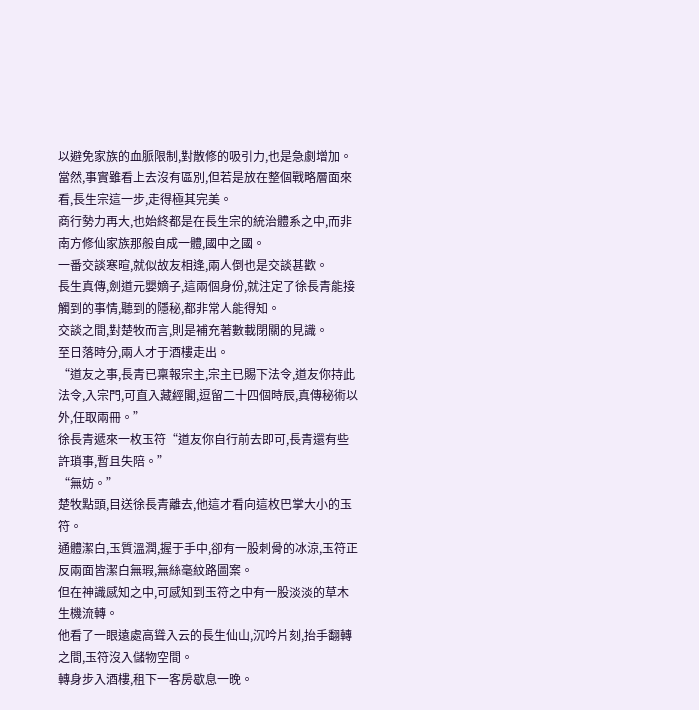以避免家族的血脈限制,對散修的吸引力,也是急劇增加。
當然,事實雖看上去沒有區別,但若是放在整個戰略層面來看,長生宗這一步,走得極其完美。
商行勢力再大,也始終都是在長生宗的統治體系之中,而非南方修仙家族那般自成一體,國中之國。
一番交談寒暄,就似故友相逢,兩人倒也是交談甚歡。
長生真傳,劍道元嬰嫡子,這兩個身份,就注定了徐長青能接觸到的事情,聽到的隱秘,都非常人能得知。
交談之間,對楚牧而言,則是補充著數載閉關的見識。
至日落時分,兩人才于酒樓走出。
“道友之事,長青已稟報宗主,宗主已賜下法令,道友你持此法令,入宗門,可直入藏經閣,逗留二十四個時辰,真傳秘術以外,任取兩冊。”
徐長青遞來一枚玉符“道友你自行前去即可,長青還有些許瑣事,暫且失陪。”
“無妨。”
楚牧點頭,目送徐長青離去,他這才看向這枚巴掌大小的玉符。
通體潔白,玉質溫潤,握于手中,卻有一股刺骨的冰涼,玉符正反兩面皆潔白無瑕,無絲毫紋路圖案。
但在神識感知之中,可感知到玉符之中有一股淡淡的草木生機流轉。
他看了一眼遠處高聳入云的長生仙山,沉吟片刻,抬手翻轉之間,玉符沒入儲物空間。
轉身步入酒樓,租下一客房歇息一晚。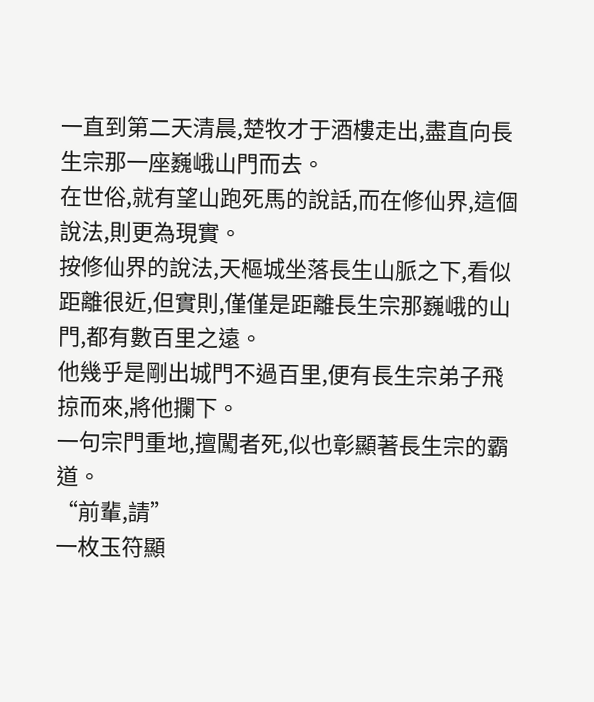一直到第二天清晨,楚牧才于酒樓走出,盡直向長生宗那一座巍峨山門而去。
在世俗,就有望山跑死馬的說話,而在修仙界,這個說法,則更為現實。
按修仙界的說法,天樞城坐落長生山脈之下,看似距離很近,但實則,僅僅是距離長生宗那巍峨的山門,都有數百里之遠。
他幾乎是剛出城門不過百里,便有長生宗弟子飛掠而來,將他攔下。
一句宗門重地,擅闖者死,似也彰顯著長生宗的霸道。
“前輩,請”
一枚玉符顯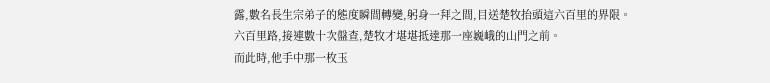露,數名長生宗弟子的態度瞬間轉變,躬身一拜之間,目送楚牧抬頭這六百里的界限。
六百里路,接連數十次盤查,楚牧才堪堪抵達那一座巍峨的山門之前。
而此時,他手中那一枚玉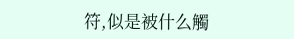符,似是被什么觸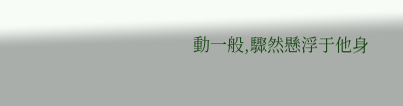動一般,驟然懸浮于他身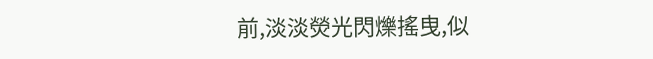前,淡淡熒光閃爍搖曳,似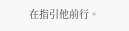在指引他前行。